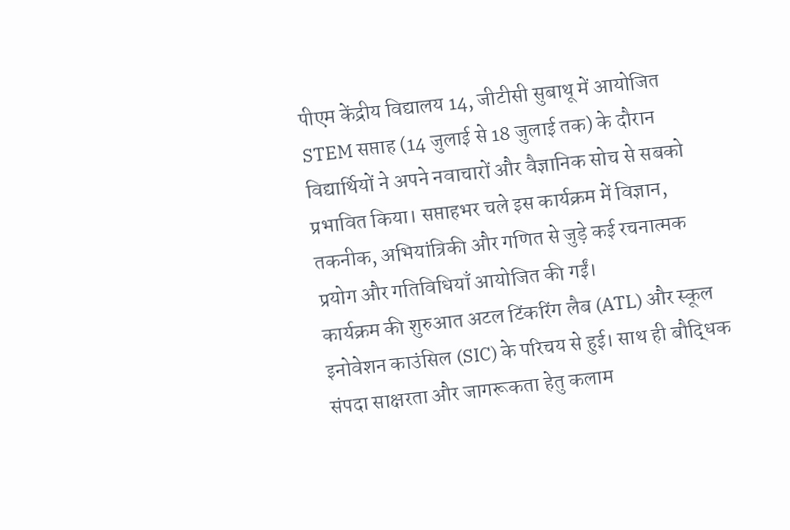पीएम केंद्रीय विद्यालय 14, जीटीसी सुबाथू में आयोजित STEM सप्ताह (14 जुलाई से 18 जुलाई तक) के दौरान विद्यार्थियों ने अपने नवाचारों और वैज्ञानिक सोच से सबको प्रभावित किया। सप्ताहभर चले इस कार्यक्रम में विज्ञान, तकनीक, अभियांत्रिकी और गणित से जुड़े कई रचनात्मक प्रयोग और गतिविधियाँ आयोजित की गईं।
कार्यक्रम की शुरुआत अटल टिंकरिंग लैब (ATL) और स्कूल इनोवेशन काउंसिल (SIC) के परिचय से हुई। साथ ही बौद्धिक संपदा साक्षरता और जागरूकता हेतु कलाम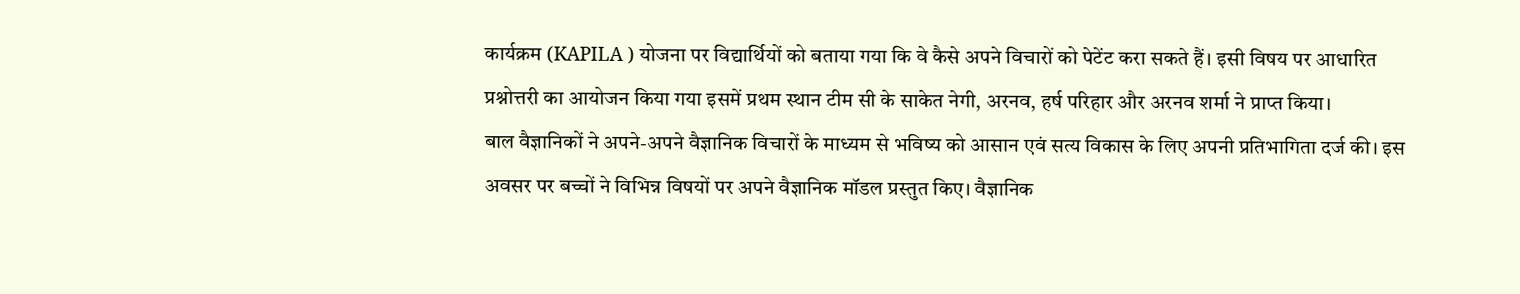कार्यक्रम (KAPILA ) योजना पर विद्यार्थियों को बताया गया कि वे कैसे अपने विचारों को पेटेंट करा सकते हैं। इसी विषय पर आधारित प्रश्नोत्तरी का आयोजन किया गया इसमें प्रथम स्थान टीम सी के साकेत नेगी, अरनव, हर्ष परिहार और अरनव शर्मा ने प्राप्त किया।
बाल वैज्ञानिकों ने अपने-अपने वैज्ञानिक विचारों के माध्यम से भविष्य को आसान एवं सत्य विकास के लिए अपनी प्रतिभागिता दर्ज की। इस अवसर पर बच्चों ने विभिन्न विषयों पर अपने वैज्ञानिक मॉडल प्रस्तुत किए। वैज्ञानिक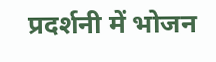प्रदर्शनी में भोजन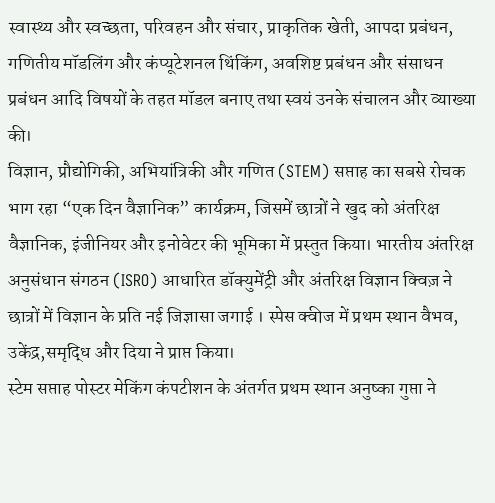स्वास्थ्य और स्वच्छता, परिवहन और संचार, प्राकृतिक खेती, आपदा प्रबंधन, गणितीय मॉडलिंग और कंप्यूटेशनल थिंकिंग, अवशिष्ट प्रबंधन और संसाधन प्रबंधन आदि विषयों के तहत मॉडल बनाए तथा स्वयं उनके संचालन और व्याख्या की।
विज्ञान, प्रौद्योगिकी, अभियांत्रिकी और गणित (STEM) सप्ताह का सबसे रोचक भाग रहा “एक दिन वैज्ञानिक” कार्यक्रम, जिसमें छात्रों ने खुद को अंतरिक्ष वैज्ञानिक, इंजीनियर और इनोवेटर की भूमिका में प्रस्तुत किया। भारतीय अंतरिक्ष अनुसंधान संगठन (ISRO) आधारित डॉक्युमेंट्री और अंतरिक्ष विज्ञान क्विज़ ने छात्रों में विज्ञान के प्रति नई जिज्ञासा जगाई । स्पेस क्वीज में प्रथम स्थान वैभव, उकेंद्र,समृद्धि और दिया ने प्राप्त किया।
स्टेम सप्ताह पोस्टर मेकिंग कंपटीशन के अंतर्गत प्रथम स्थान अनुष्का गुप्ता ने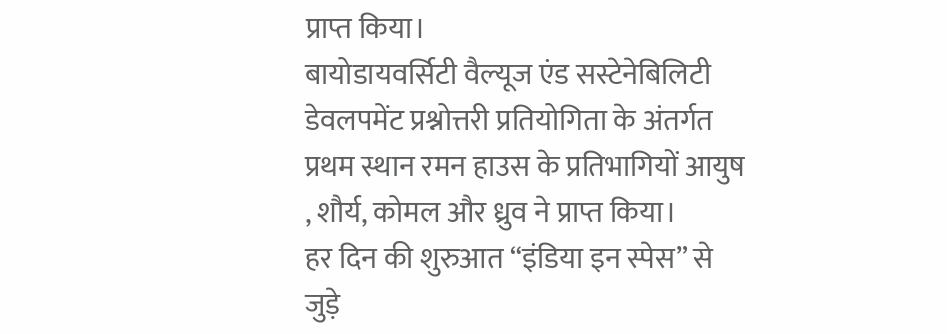प्राप्त किया।
बायोडायवर्सिटी वैल्यूज एंड सस्टेनेबिलिटी डेवलपमेंट प्रश्नोत्तरी प्रतियोगिता के अंतर्गत प्रथम स्थान रमन हाउस के प्रतिभागियों आयुष , शौर्य, कोमल और ध्रुव ने प्राप्त किया।
हर दिन की शुरुआत “इंडिया इन स्पेस” से जुड़े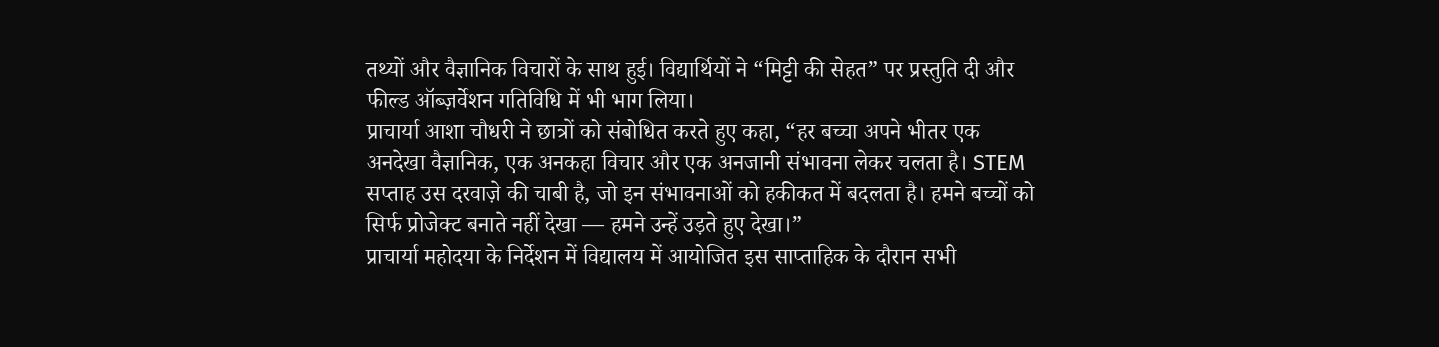तथ्यों और वैज्ञानिक विचारों के साथ हुई। विद्यार्थियों ने “मिट्टी की सेहत” पर प्रस्तुति दी और फील्ड ऑब्ज़र्वेशन गतिविधि में भी भाग लिया।
प्राचार्या आशा चौधरी ने छात्रों को संबोधित करते हुए कहा, “हर बच्चा अपने भीतर एक अनदेखा वैज्ञानिक, एक अनकहा विचार और एक अनजानी संभावना लेकर चलता है। STEM सप्ताह उस दरवाज़े की चाबी है, जो इन संभावनाओं को हकीकत में बदलता है। हमने बच्चों को सिर्फ प्रोजेक्ट बनाते नहीं देखा — हमने उन्हें उड़ते हुए देखा।”
प्राचार्या महोदया के निर्देशन में विद्यालय में आयोजित इस साप्ताहिक के दौरान सभी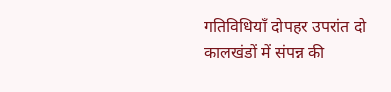गतिविधियाँ दोपहर उपरांत दो कालखंडों में संपन्न की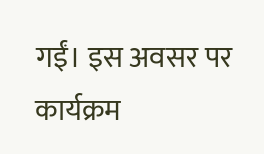गईं। इस अवसर पर कार्यक्रम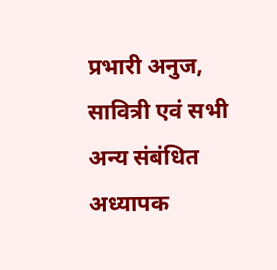प्रभारी अनुज, सावित्री एवं सभी अन्य संबंधित अध्यापक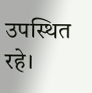उपस्थित रहे।